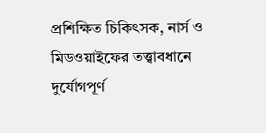প্রশিক্ষিত চিকিৎসক, নার্স ও মিডওয়াইফের তত্ত্বাবধানে দুর্যোগপূর্ণ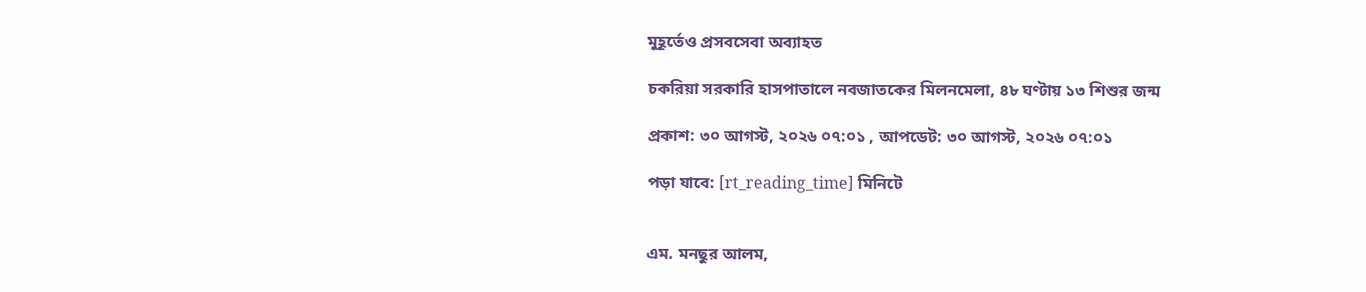মুহূর্তেও প্রসবসেবা অব্যাহত

চকরিয়া সরকারি হাসপাতালে নবজাতকের মিলনমেলা, ৪৮ ঘণ্টায় ১৩ শিশুর জন্ম

প্রকাশ: ৩০ আগস্ট, ২০২৬ ০৭:০১ , আপডেট: ৩০ আগস্ট, ২০২৬ ০৭:০১

পড়া যাবে: [rt_reading_time] মিনিটে


এম. মনছুর আলম,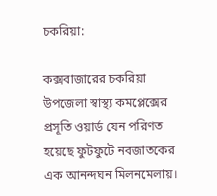চকরিয়া:

কক্সবাজারের চকরিয়া উপজেলা স্বাস্থ্য কমপ্লেক্সের প্রসূতি ওয়ার্ড যেন পরিণত হয়েছে ফুটফুটে নবজাতকের এক আনন্দঘন মিলনমেলায়।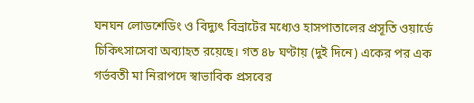ঘনঘন লোডশেডিং ও বিদ্যুৎ বিভ্রাটের মধ্যেও হাসপাতালের প্রসূতি ওয়ার্ডে চিকিৎসাসেবা অব্যাহত রয়েছে। গত ৪৮ ঘণ্টায় (দুই দিনে) একের পর এক গর্ভবতী মা নিরাপদে স্বাভাবিক প্রসবের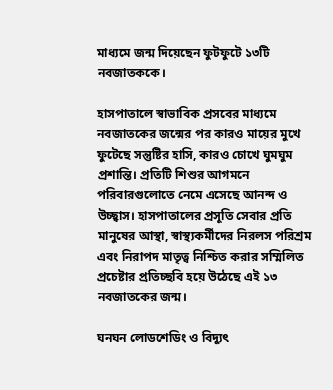মাধ্যমে জন্ম দিয়েছেন ফুটফুটে ১৩টি নবজাতককে।

হাসপাতালে স্বাভাবিক প্রসবের মাধ্যমে নবজাতকের জন্মের পর কারও মায়ের মুখে ফুটেছে সন্তুষ্টির হাসি, কারও চোখে ঘুমঘুম প্রশান্তি। প্রতিটি শিশুর আগমনে পরিবারগুলোতে নেমে এসেছে আনন্দ ও উচ্ছ্বাস। হাসপাতালের প্রসূতি সেবার প্রতি মানুষের আস্থা, স্বাস্থ্যকর্মীদের নিরলস পরিশ্রম এবং নিরাপদ মাতৃত্ব নিশ্চিত করার সম্মিলিত প্রচেষ্টার প্রতিচ্ছবি হয়ে উঠেছে এই ১৩ নবজাতকের জন্ম।

ঘনঘন লোডশেডিং ও বিদ্যুৎ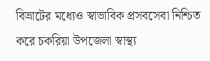বিভ্রাটের মধ্যেও স্বাভাবিক প্রসবসেবা নিশ্চিত করে চকরিয়া উপজেলা স্বাস্থ্য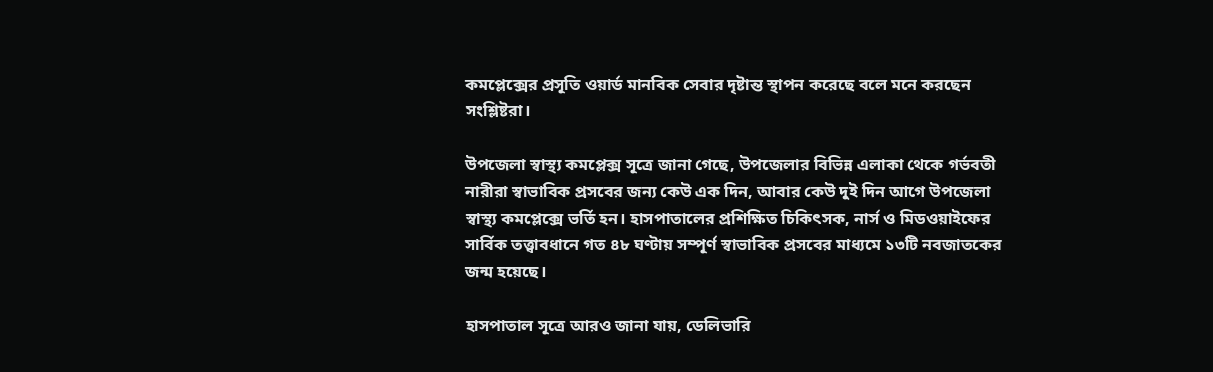কমপ্লেক্সের প্রসূতি ওয়ার্ড মানবিক সেবার দৃষ্টান্ত স্থাপন করেছে বলে মনে করছেন সংশ্লিষ্টরা।

উপজেলা স্বাস্থ্য কমপ্লেক্স সূত্রে জানা গেছে, উপজেলার বিভিন্ন এলাকা থেকে গর্ভবতী নারীরা স্বাভাবিক প্রসবের জন্য কেউ এক দিন, আবার কেউ দুই দিন আগে উপজেলা স্বাস্থ্য কমপ্লেক্সে ভর্তি হন। হাসপাতালের প্রশিক্ষিত চিকিৎসক, নার্স ও মিডওয়াইফের সার্বিক তত্ত্বাবধানে গত ৪৮ ঘণ্টায় সম্পূর্ণ স্বাভাবিক প্রসবের মাধ্যমে ১৩টি নবজাতকের জন্ম হয়েছে।

হাসপাতাল সূত্রে আরও জানা যায়, ডেলিভারি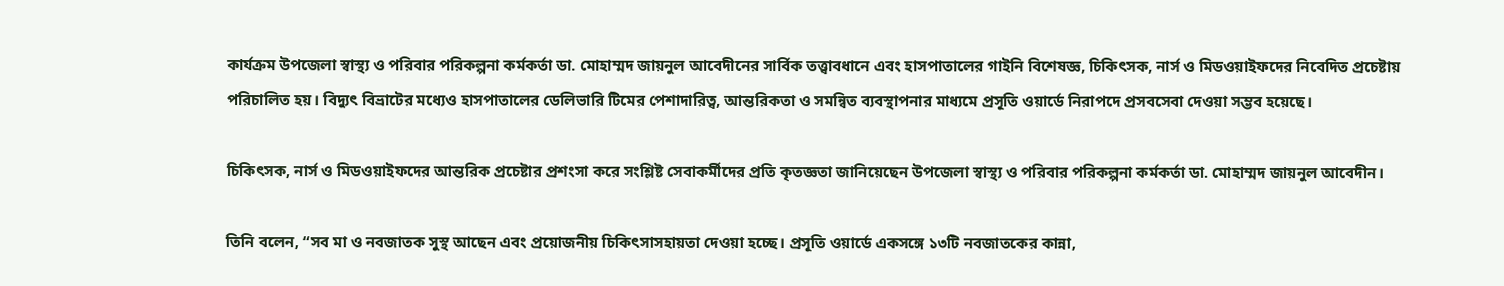কার্যক্রম উপজেলা স্বাস্থ্য ও পরিবার পরিকল্পনা কর্মকর্তা ডা. মোহাম্মদ জায়নুল আবেদীনের সার্বিক তত্ত্বাবধানে এবং হাসপাতালের গাইনি বিশেষজ্ঞ, চিকিৎসক, নার্স ও মিডওয়াইফদের নিবেদিত প্রচেষ্টায় পরিচালিত হয়। বিদ্যুৎ বিভ্রাটের মধ্যেও হাসপাতালের ডেলিভারি টিমের পেশাদারিত্ব, আন্তরিকতা ও সমন্বিত ব্যবস্থাপনার মাধ্যমে প্রসূতি ওয়ার্ডে নিরাপদে প্রসবসেবা দেওয়া সম্ভব হয়েছে।

চিকিৎসক, নার্স ও মিডওয়াইফদের আন্তরিক প্রচেষ্টার প্রশংসা করে সংশ্লিষ্ট সেবাকর্মীদের প্রতি কৃতজ্ঞতা জানিয়েছেন উপজেলা স্বাস্থ্য ও পরিবার পরিকল্পনা কর্মকর্তা ডা. মোহাম্মদ জায়নুল আবেদীন।

তিনি বলেন, “সব মা ও নবজাতক সুস্থ আছেন এবং প্রয়োজনীয় চিকিৎসাসহায়তা দেওয়া হচ্ছে। প্রসূতি ওয়ার্ডে একসঙ্গে ১৩টি নবজাতকের কান্না,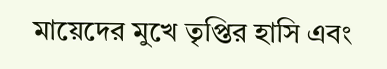মায়েদের মুখে তৃপ্তির হাসি এবং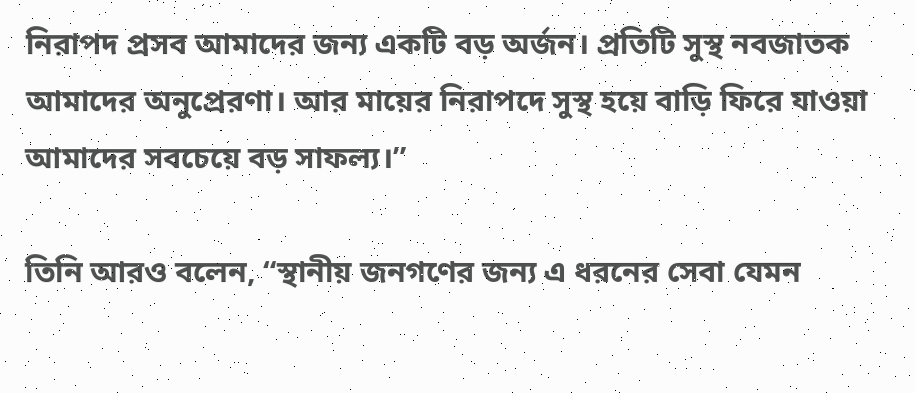নিরাপদ প্রসব আমাদের জন্য একটি বড় অর্জন। প্রতিটি সুস্থ নবজাতক আমাদের অনুপ্রেরণা। আর মায়ের নিরাপদে সুস্থ হয়ে বাড়ি ফিরে যাওয়া আমাদের সবচেয়ে বড় সাফল্য।”

তিনি আরও বলেন, “স্থানীয় জনগণের জন্য এ ধরনের সেবা যেমন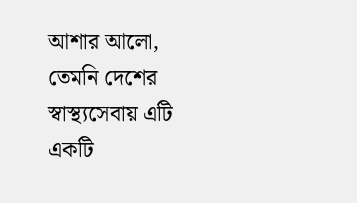আশার আলো, তেমনি দেশের স্বাস্থ্যসেবায় এটি একটি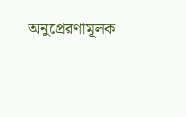অনুপ্রেরণামূলক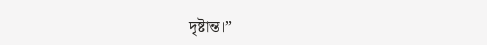দৃষ্টান্ত।”